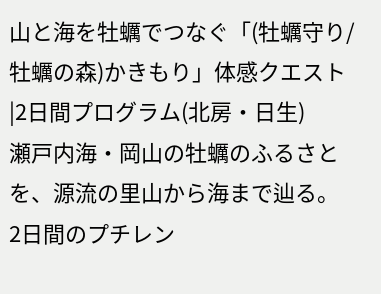山と海を牡蠣でつなぐ「(牡蠣守り/牡蠣の森)かきもり」体感クエスト|2日間プログラム(北房・日生)
瀬戸内海・岡山の牡蠣のふるさとを、源流の里山から海まで辿る。
2日間のプチレン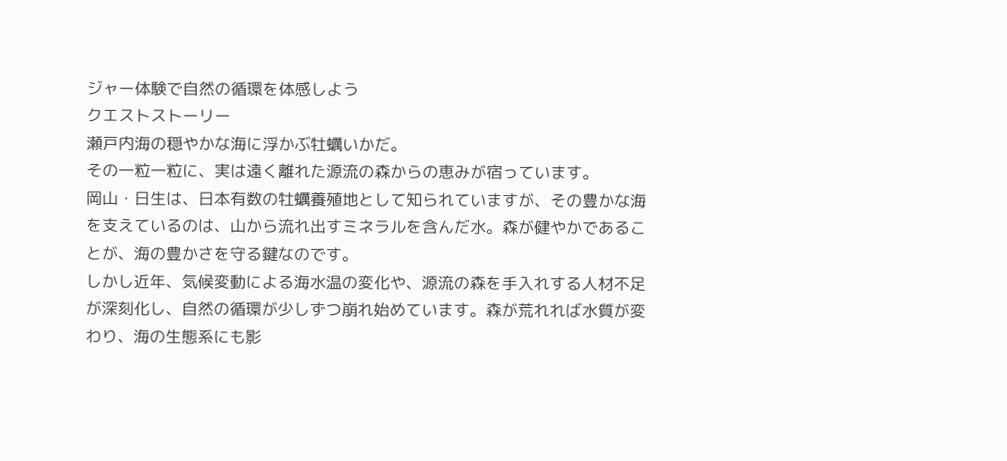ジャー体験で自然の循環を体感しよう
クエストストーリー
瀬戸内海の穏やかな海に浮かぶ牡蠣いかだ。
その一粒一粒に、実は遠く離れた源流の森からの恵みが宿っています。
岡山・日生は、日本有数の牡蠣養殖地として知られていますが、その豊かな海を支えているのは、山から流れ出すミネラルを含んだ水。森が健やかであることが、海の豊かさを守る鍵なのです。
しかし近年、気候変動による海水温の変化や、源流の森を手入れする人材不足が深刻化し、自然の循環が少しずつ崩れ始めています。森が荒れれば水質が変わり、海の生態系にも影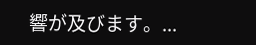響が及びます。...